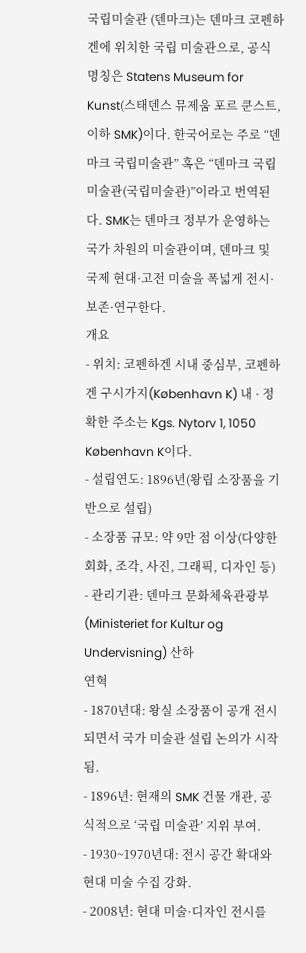국립미술관 (덴마크)는 덴마크 코펜하겐에 위치한 국립 미술관으로, 공식 명칭은 Statens Museum for Kunst(스태덴스 뮤제움 포르 쿤스트, 이하 SMK)이다. 한국어로는 주로 “덴마크 국립미술관” 혹은 “덴마크 국립미술관(국립미술관)”이라고 번역된다. SMK는 덴마크 정부가 운영하는 국가 차원의 미술관이며, 덴마크 및 국제 현대·고전 미술을 폭넓게 전시·보존·연구한다.
개요
- 위치: 코펜하겐 시내 중심부, 코펜하겐 구시가지(København K) 내 · 정확한 주소는 Kgs. Nytorv 1, 1050 København K이다.
- 설립연도: 1896년(왕립 소장품을 기반으로 설립)
- 소장품 규모: 약 9만 점 이상(다양한 회화, 조각, 사진, 그래픽, 디자인 등)
- 관리기관: 덴마크 문화체육관광부(Ministeriet for Kultur og Undervisning) 산하
연혁
- 1870년대: 왕실 소장품이 공개 전시되면서 국가 미술관 설립 논의가 시작됨.
- 1896년: 현재의 SMK 건물 개관, 공식적으로 ‘국립 미술관’ 지위 부여.
- 1930~1970년대: 전시 공간 확대와 현대 미술 수집 강화.
- 2008년: 현대 미술·디자인 전시를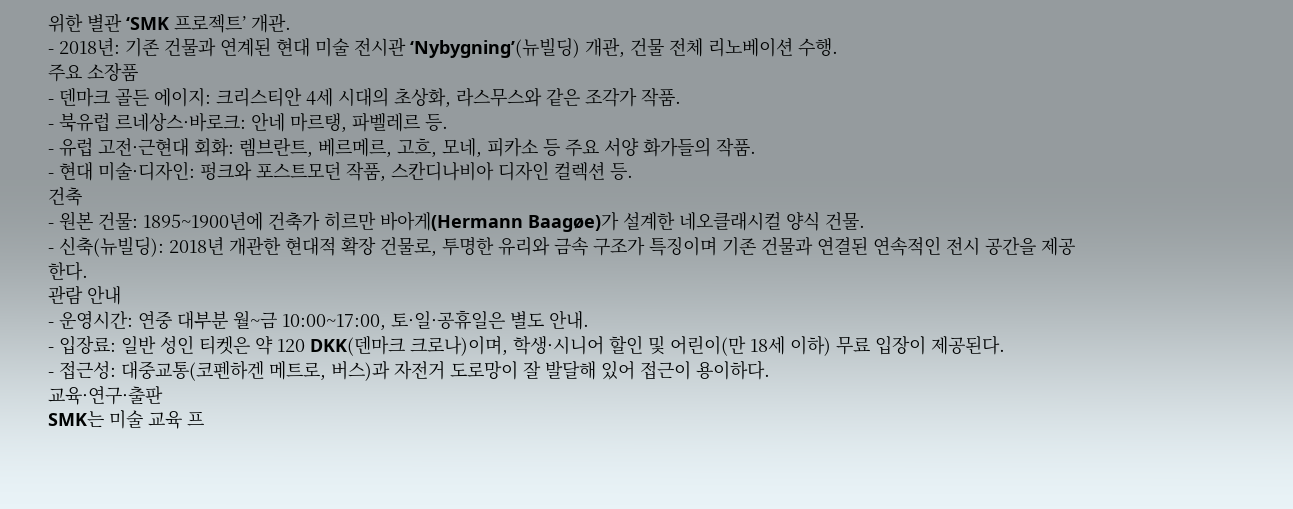위한 별관 ‘SMK 프로젝트’ 개관.
- 2018년: 기존 건물과 연계된 현대 미술 전시관 ‘Nybygning’(뉴빌딩) 개관, 건물 전체 리노베이션 수행.
주요 소장품
- 덴마크 골든 에이지: 크리스티안 4세 시대의 초상화, 라스무스와 같은 조각가 작품.
- 북유럽 르네상스·바로크: 안네 마르탱, 파벨레르 등.
- 유럽 고전·근현대 회화: 렘브란트, 베르메르, 고흐, 모네, 피카소 등 주요 서양 화가들의 작품.
- 현대 미술·디자인: 펑크와 포스트모던 작품, 스칸디나비아 디자인 컬렉션 등.
건축
- 원본 건물: 1895~1900년에 건축가 히르만 바아게(Hermann Baagøe)가 설계한 네오클래시컬 양식 건물.
- 신축(뉴빌딩): 2018년 개관한 현대적 확장 건물로, 투명한 유리와 금속 구조가 특징이며 기존 건물과 연결된 연속적인 전시 공간을 제공한다.
관람 안내
- 운영시간: 연중 대부분 월~금 10:00~17:00, 토·일·공휴일은 별도 안내.
- 입장료: 일반 성인 티켓은 약 120 DKK(덴마크 크로나)이며, 학생·시니어 할인 및 어린이(만 18세 이하) 무료 입장이 제공된다.
- 접근성: 대중교통(코펜하겐 메트로, 버스)과 자전거 도로망이 잘 발달해 있어 접근이 용이하다.
교육·연구·출판
SMK는 미술 교육 프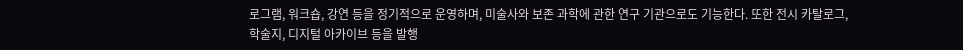로그램, 워크숍, 강연 등을 정기적으로 운영하며, 미술사와 보존 과학에 관한 연구 기관으로도 기능한다. 또한 전시 카탈로그, 학술지, 디지털 아카이브 등을 발행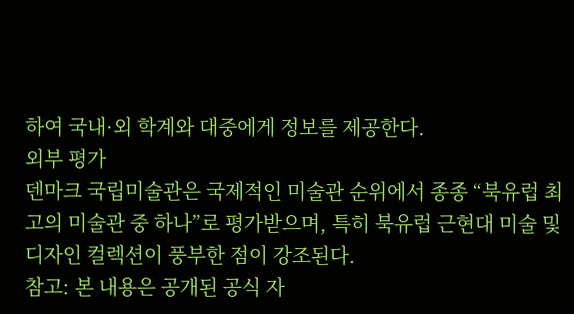하여 국내·외 학계와 대중에게 정보를 제공한다.
외부 평가
덴마크 국립미술관은 국제적인 미술관 순위에서 종종 “북유럽 최고의 미술관 중 하나”로 평가받으며, 특히 북유럽 근현대 미술 및 디자인 컬렉션이 풍부한 점이 강조된다.
참고: 본 내용은 공개된 공식 자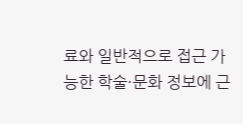료와 일반적으로 접근 가능한 학술·문화 정보에 근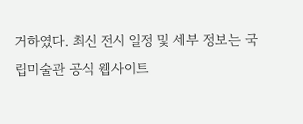거하였다. 최신 전시 일정 및 세부 정보는 국립미술관 공식 웹사이트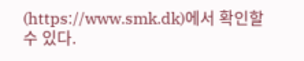(https://www.smk.dk)에서 확인할 수 있다.